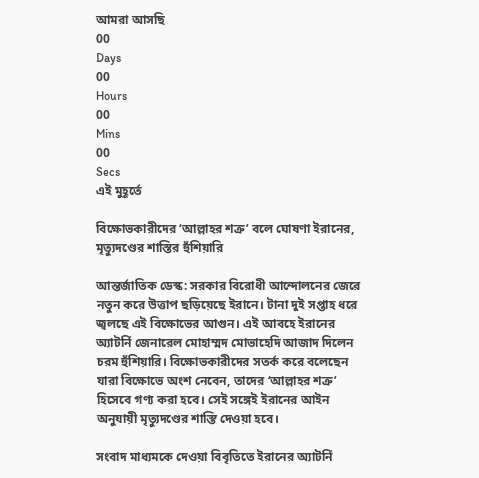আমরা আসছি
00
Days
00
Hours
00
Mins
00
Secs
এই মুহূর্তে

বিক্ষোভকারীদের ‘আল্লাহর শত্রু’ বলে ঘোষণা ইরানের, মৃত্যুদণ্ডের শাস্তির হুঁশিয়ারি

আন্তর্জাতিক ডেস্ক: সরকার বিরোধী আন্দোলনের জেরে নতুন করে উত্তাপ ছড়িয়েছে ইরানে। টানা দুই সপ্তাহ ধরে জ্বলছে এই বিক্ষোভের আগুন। এই আবহে ইরানের অ্যাটর্নি জেনারেল মোহাম্মদ মোভাহেদি আজাদ দিলেন চরম হুঁশিয়ারি। বিক্ষোভকারীদের সতর্ক করে বলেছেন যারা বিক্ষোভে অংশ নেবেন, তাদের ‘আল্লাহর শত্রু’ হিসেবে গণ্য করা হবে। সেই সঙ্গেই ইরানের আইন অনুযায়ী মৃত্যুদণ্ডের শাস্তি দেওয়া হবে।

সংবাদ মাধ্যমকে দেওয়া বিবৃতিতে ইরানের অ্যাটর্নি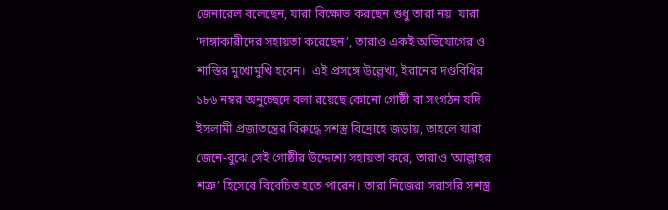জেনারেল বলেছেন, যারা বিক্ষোভ করছেন শুধু তারা নয়  যারা ‘দাঙ্গাকারীদের সহায়তা করেছেন’, তারাও একই অভিযোগের ও শাস্তির মুখোমুখি হবেন।  এই প্রসঙ্গে উল্লেখ্য, ইরানের দণ্ডবিধির ১৮৬ নম্বর অনুচ্ছেদে বলা রয়েছে কোনো গোষ্ঠী বা সংগঠন যদি ইসলামী প্রজাতন্ত্রের বিরুদ্ধে সশস্ত্র বিদ্রোহে জড়ায়, তাহলে যারা জেনে-বুঝে সেই গোষ্ঠীর উদ্দেশ্যে সহায়তা করে, তারাও ‘আল্লাহর শত্রু’ হিসেবে বিবেচিত হতে পারেন। তারা নিজেরা সরাসরি সশস্ত্র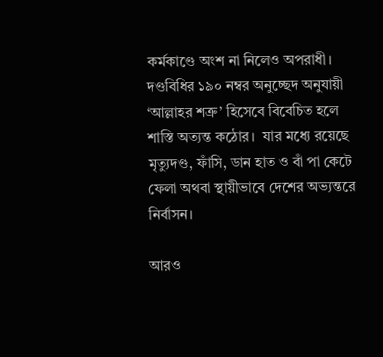কর্মকাণ্ডে অংশ না নিলেও অপরাধী। দণ্ডবিধির ১৯০ নম্বর অনুচ্ছেদ অনুযায়ী  ‘আল্লাহর শত্রু’ হিসেবে বিবেচিত হলে শাস্তি অত্যন্ত কঠোর।  যার মধ্যে রয়েছে মৃত্যুদণ্ড, ফাঁসি, ডান হাত ও বাঁ পা কেটে ফেলা অথবা স্থায়ীভাবে দেশের অভ্যন্তরে নির্বাসন।

আরও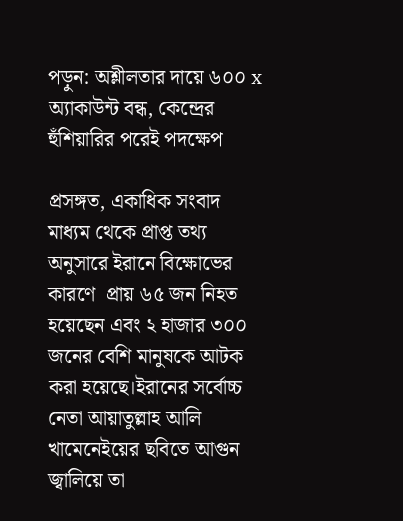পড়ুন: অশ্লীলতার দায়ে ৬০০ x অ্যাকাউন্ট বন্ধ, কেন্দ্রের হুঁশিয়ারির পরেই পদক্ষেপ

প্রসঙ্গত, একাধিক সংবাদ মাধ্যম থেকে প্রাপ্ত তথ্য অনুসারে ইরানে বিক্ষোভের কারণে  প্রায় ৬৫ জন নিহত হয়েছেন এবং ২ হাজার ৩০০ জনের বেশি মানুষকে আটক করা হয়েছে।ইরানের সর্বোচ্চ নেতা আয়াতুল্লাহ আলি খামেনেইয়ের ছবিতে আগুন জ্বালিয়ে তা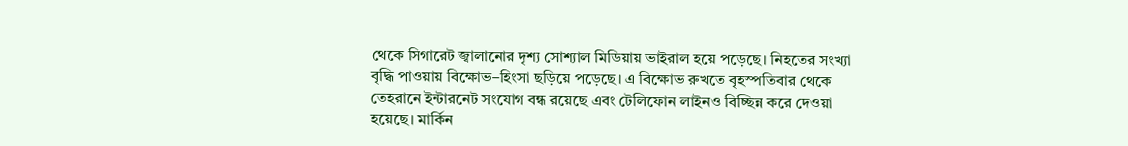থেকে সিগারেট জ্বালানোর দৃশ্য সোশ্যাল মিডিয়ায় ভাইরাল হয়ে পড়েছে। নিহতের সংখ্যা বৃদ্ধি পাওয়ায় বিক্ষোভ–হিংসা ছড়িয়ে পড়েছে। এ বিক্ষোভ রুখতে বৃহস্পতিবার থেকে তেহরানে ইন্টারনেট সংযোগ বন্ধ রয়েছে এবং টেলিফোন লাইনও বিচ্ছিন্ন করে দেওয়া হয়েছে। মার্কিন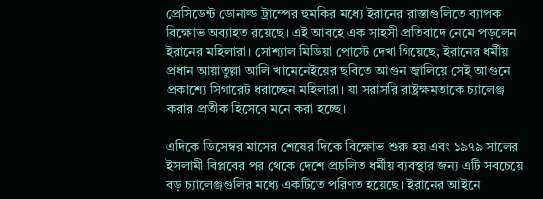প্রেসিডেন্ট ডোনাল্ড ট্রাম্পের হুমকির মধ্যে ইরানের রাস্তাগুলিতে ব্যাপক বিক্ষোভ অব্যাহত রয়েছে। এই আবহে এক সাহসী প্রতিবাদে নেমে পড়লেন ইরানের মহিলারা। সোশ্যাল মিডিয়া পোস্টে দেখা গিয়েছে, ইরানের ধর্মীয় প্রধান আয়াতুল্লা আলি খামেনেইয়ের ছবিতে আগুন জ্বালিয়ে সেই আগুনে প্রকাশ্যে সিগারেট ধরাচ্ছেন মহিলারা। যা সরাসরি রাষ্ট্রক্ষমতাকে চ্যালেঞ্জ করার প্রতীক হিসেবে মনে করা হচ্ছে।

এদিকে ডিসেম্বর মাসের শেষের দিকে বিক্ষোভ শুরু হয় এবং ১৯৭৯ সালের ইসলামী বিপ্লবের পর থেকে দেশে প্রচলিত ধর্মীয় ব্যবস্থার জন্য এটি সবচেয়ে বড় চ্যালেঞ্জগুলির মধ্যে একটিতে পরিণত হয়েছে। ইরানের আইনে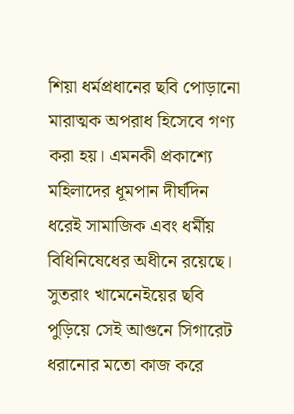শিয়া ধর্মপ্রধানের ছবি পোড়ানো মারাত্মক অপরাধ হিসেবে গণ্য করা হয়। এমনকী প্রকাশ্যে মহিলাদের ধূমপান দীর্ঘদিন ধরেই সামাজিক এবং ধর্মীয় বিধিনিষেধের অধীনে রয়েছে। সুতরাং খামেনেইয়ের ছবি পুড়িয়ে সেই আগুনে সিগারেট ধরানোর মতো কাজ করে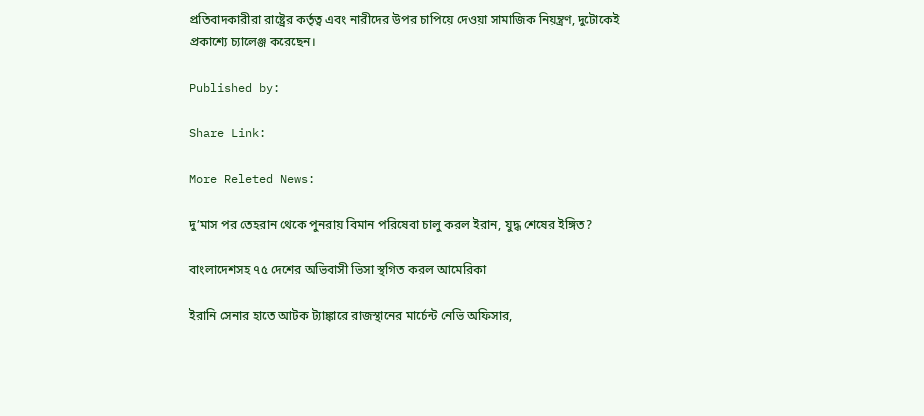প্রতিবাদকারীরা রাষ্ট্রের কর্তৃত্ব এবং নারীদের উপর চাপিয়ে দেওয়া সামাজিক নিয়ন্ত্রণ, দুটোকেই প্রকাশ্যে চ্যালেঞ্জ করেছেন।

Published by:

Share Link:

More Releted News:

দু’মাস পর তেহরান থেকে পুনরায় বিমান পরিষেবা চালু করল ইরান, যুদ্ধ শেষের ইঙ্গিত?

বাংলাদেশসহ ৭৫ দেশের অভিবাসী ভিসা স্থগিত করল আমেরিকা

ইরানি সেনার হাতে আটক ট্যাঙ্কারে রাজস্থানের মার্চেন্ট নেভি অফিসার,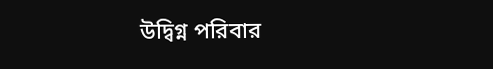উদ্বিগ্ন পরিবার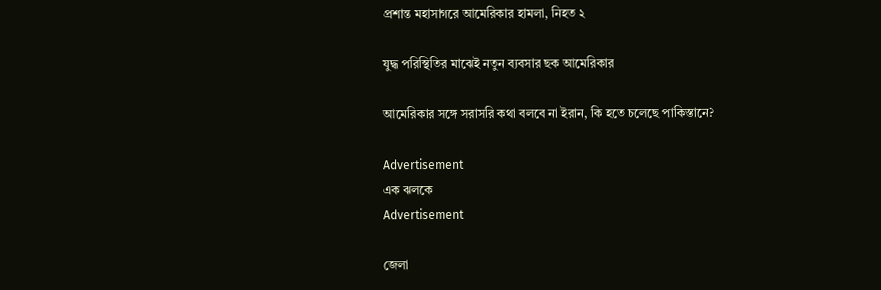প্রশান্ত মহাসাগরে আমেরিকার হামলা, নিহত ২

যুদ্ধ পরিস্থিতির মাঝেই নতুন ব্যবসার ছক আমেরিকার

আমেরিকার সঙ্গে সরাসরি কথা বলবে না ইরান, কি হতে চলেছে পাকিস্তানে?

Advertisement
এক ঝলকে
Advertisement

জেলা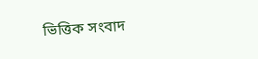ভিত্তিক সংবাদ